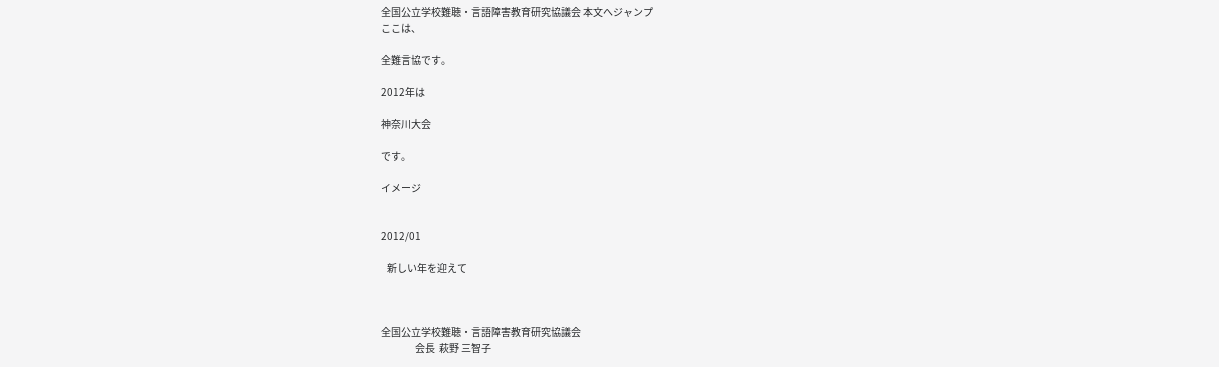全国公立学校難聴・言語障害教育研究協議会 本文へジャンプ
ここは、

全難言協です。

2012年は

神奈川大会

です。

イメージ


2012/01

   新しい年を迎えて



全国公立学校難聴・言語障害教育研究協議会
                 会長  萩野 三智子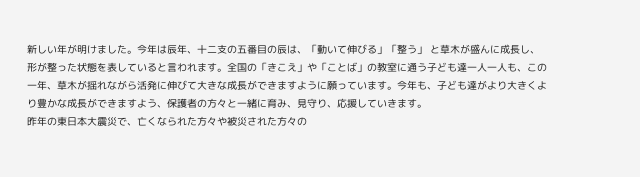新しい年が明けました。今年は辰年、十二支の五番目の辰は、「動いて伸びる」「整う」 と草木が盛んに成長し、形が整った状態を表していると言われます。全国の「きこえ」や「ことば」の教室に通う子ども達一人一人も、この一年、草木が揺れながら活発に伸びて大きな成長ができますように願っています。今年も、子ども達がより大きくより豊かな成長ができますよう、保護者の方々と一緒に育み、見守り、応援していきます。
昨年の東日本大震災で、亡くなられた方々や被災された方々の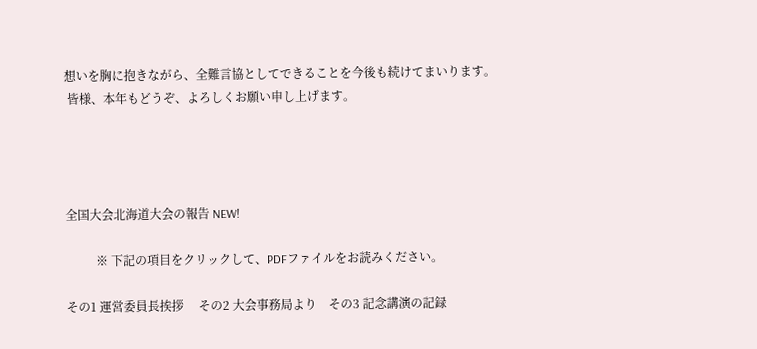想いを胸に抱きながら、全難言協としてできることを今後も続けてまいります。
 皆様、本年もどうぞ、よろしくお願い申し上げます。




全国大会北海道大会の報告 NEW!

          ※ 下記の項目をクリックして、PDFファイルをお読みください。

その1 運営委員長挨拶     その2 大会事務局より    その3 記念講演の記録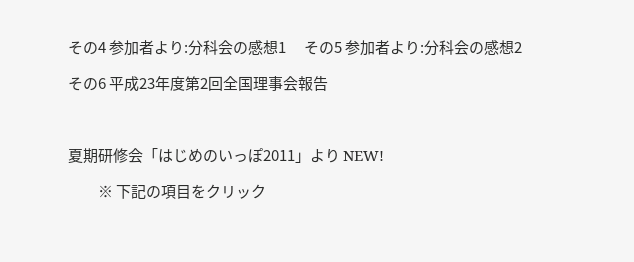その4 参加者より:分科会の感想1      その5 参加者より:分科会の感想2

その6 平成23年度第2回全国理事会報告



夏期研修会「はじめのいっぽ2011」より NEW!

          ※ 下記の項目をクリック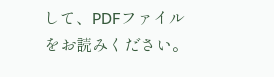して、PDFファイルをお読みください。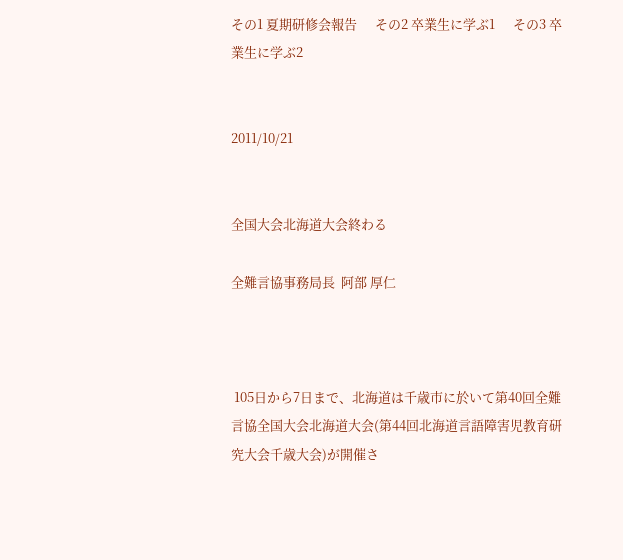その1 夏期研修会報告      その2 卒業生に学ぶ1      その3 卒業生に学ぶ2


2011/10/21


全国大会北海道大会終わる

全難言協事務局長  阿部 厚仁



 105日から7日まで、北海道は千歳市に於いて第40回全難言協全国大会北海道大会(第44回北海道言語障害児教育研究大会千歳大会)が開催さ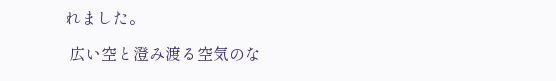れました。

 広い空と澄み渡る空気のな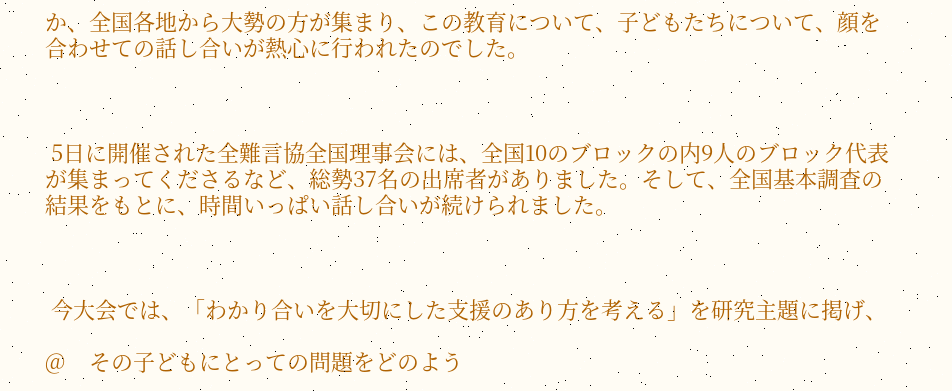か、全国各地から大勢の方が集まり、この教育について、子どもたちについて、顔を合わせての話し合いが熱心に行われたのでした。



 5日に開催された全難言協全国理事会には、全国10のブロックの内9人のブロック代表が集まってくださるなど、総勢37名の出席者がありました。そして、全国基本調査の結果をもとに、時間いっぱい話し合いが続けられました。



 今大会では、「わかり合いを大切にした支援のあり方を考える」を研究主題に掲げ、

@    その子どもにとっての問題をどのよう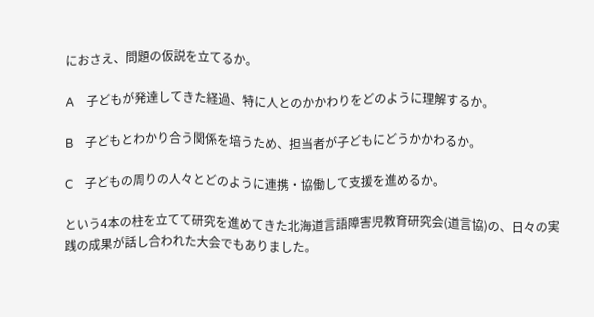におさえ、問題の仮説を立てるか。

A    子どもが発達してきた経過、特に人とのかかわりをどのように理解するか。

B    子どもとわかり合う関係を培うため、担当者が子どもにどうかかわるか。

C    子どもの周りの人々とどのように連携・協働して支援を進めるか。

という4本の柱を立てて研究を進めてきた北海道言語障害児教育研究会(道言協)の、日々の実践の成果が話し合われた大会でもありました。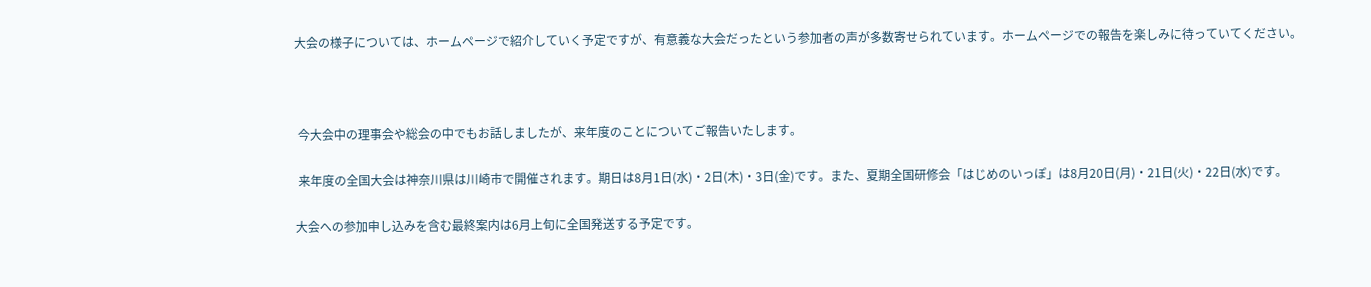大会の様子については、ホームページで紹介していく予定ですが、有意義な大会だったという参加者の声が多数寄せられています。ホームページでの報告を楽しみに待っていてください。



 今大会中の理事会や総会の中でもお話しましたが、来年度のことについてご報告いたします。

 来年度の全国大会は神奈川県は川崎市で開催されます。期日は8月1日(水)・2日(木)・3日(金)です。また、夏期全国研修会「はじめのいっぽ」は8月20日(月)・21日(火)・22日(水)です。

大会への参加申し込みを含む最終案内は6月上旬に全国発送する予定です。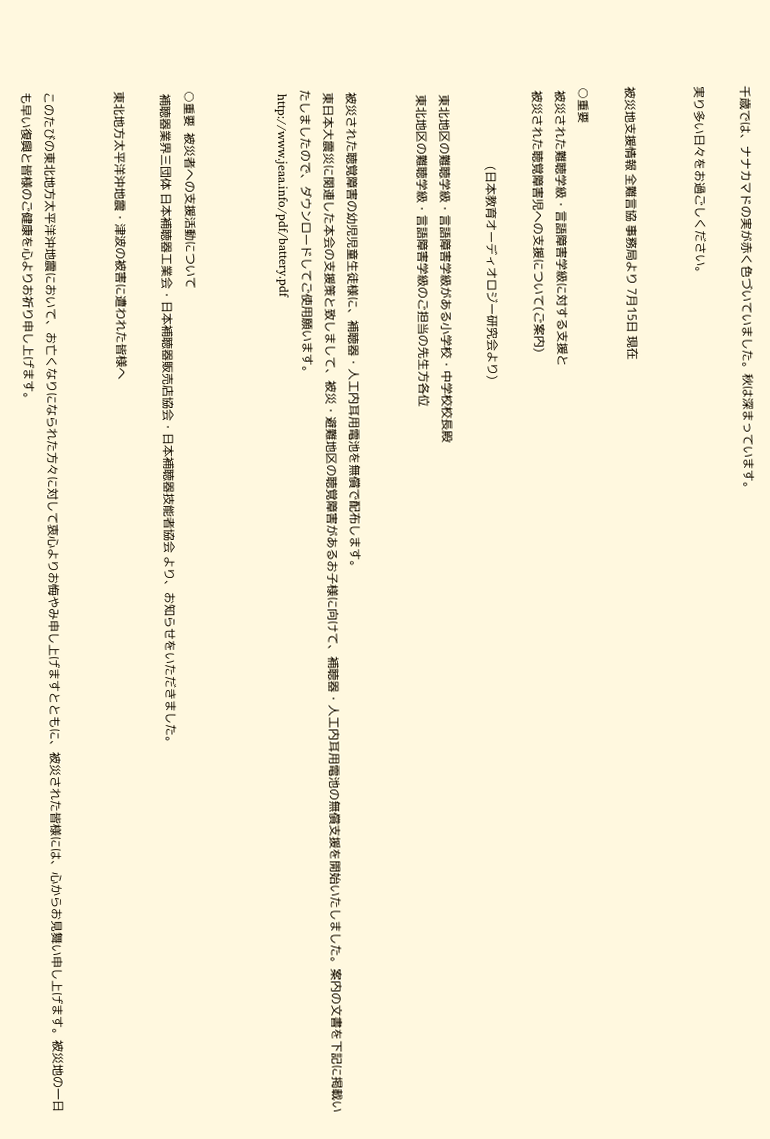千歳では、ナナカマドの実が赤く色づいていました。秋は深まっています。

実り多い日々をお過ごしください。


被災地支援情報 全難言協 事務局より 7月15日 現在

○重要
 被災された難聴学級・言語障害学級に対する支援と
 被災された聴覚障害児への支援について(ご案内)

                          (日本教育オーディオロジー研究会より)

  東北地区の難聴学級・言語障害学級がある小学校・中学校校長殿
  東北地区の難聴学級・言語障害学級のご担当の先生方各位


 被災された聴覚障害の幼児児童生徒様に、補聴器・人工内耳用電池を無償で配布します。
 東日本大震災に関連した本会の支援策と致しまして、被災・避難地区の聴覚障害があるお子様に向けて、補聴器・人工内耳用電池の無償支援を開始いたしました。案内の文書を下記に掲載いたしましたので、ダウンロードしてご使用願います。
 http://www.jeaa.info/pdf/battery.pdf



○重要  被災者への支援活動について
 補聴器業界三団体 日本補聴器工業会・日本補聴器販売店協会・日本補聴器技能者協会 より、お知らせをいただきました。

東北地方太平洋沖地震・津波の被害に遭われた皆様へ


このたびの東北地方太平洋沖地震において、お亡くなりになられた方々に対して衷心よりお悔やみ申し上げますとともに、被災された皆様には、心からお見舞い申し上げます。被災地の一日も早い復興と皆様のご健康を心よりお祈り申し上げます。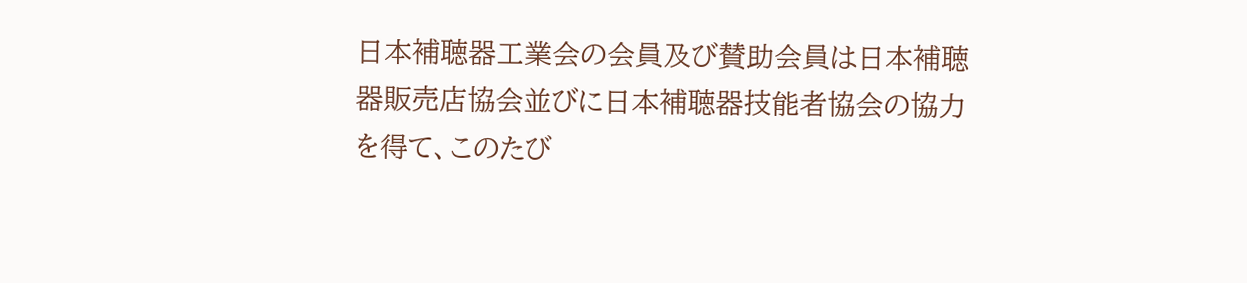日本補聴器工業会の会員及び賛助会員は日本補聴器販売店協会並びに日本補聴器技能者協会の協力を得て、このたび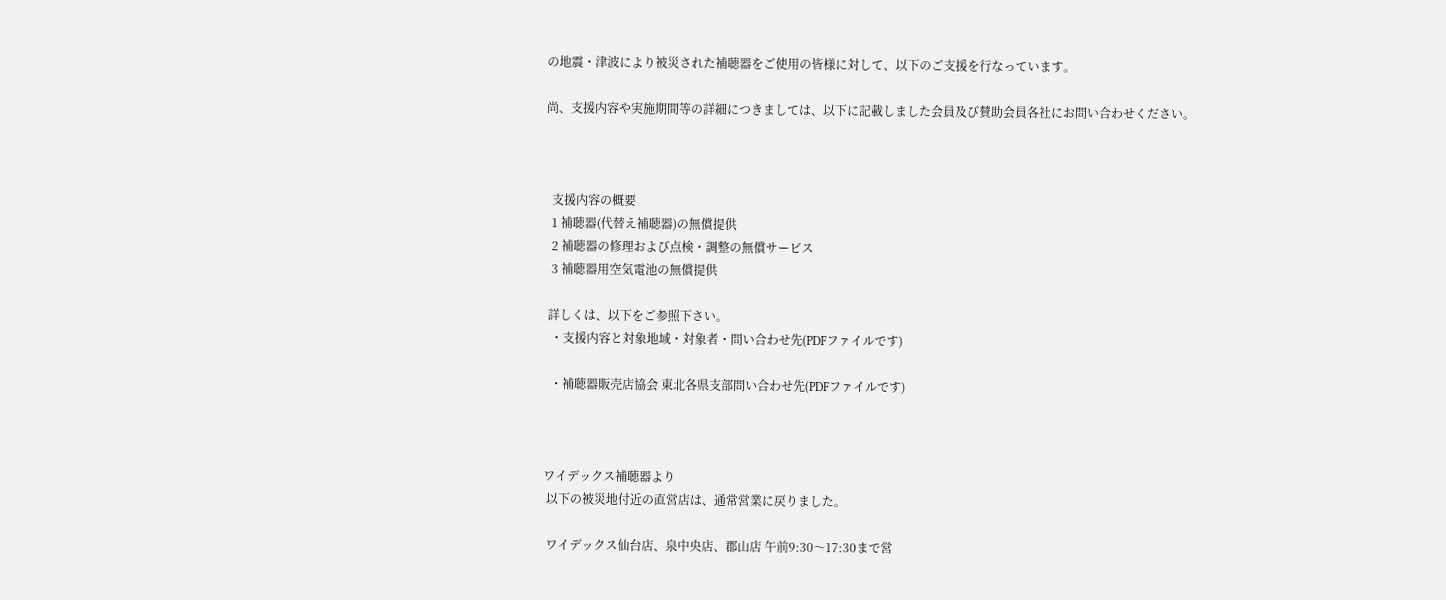の地震・津波により被災された補聴器をご使用の皆様に対して、以下のご支援を行なっています。

尚、支援内容や実施期間等の詳細につきましては、以下に記載しました会員及び賛助会員各社にお問い合わせください。



  支援内容の概要
  1 補聴器(代替え補聴器)の無償提供
  2 補聴器の修理および点検・調整の無償サービス
  3 補聴器用空気電池の無償提供

 詳しくは、以下をご参照下さい。
  ・支援内容と対象地域・対象者・問い合わせ先(PDFファイルです)

  ・補聴器販売店協会 東北各県支部問い合わせ先(PDFファイルです)



ワイデックス補聴器より
 以下の被災地付近の直営店は、通常営業に戻りました。

 ワイデックス仙台店、泉中央店、郡山店 午前9:30〜17:30まで営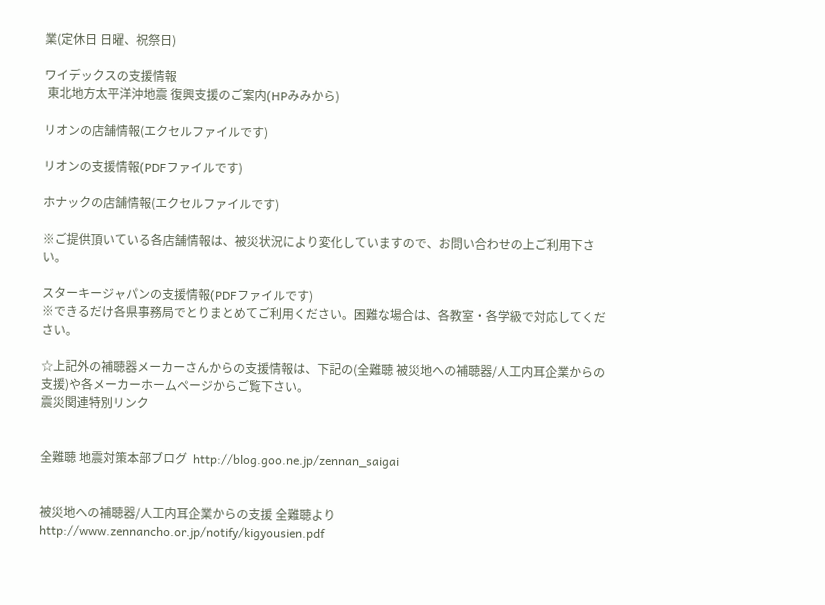業(定休日 日曜、祝祭日)

ワイデックスの支援情報
 東北地方太平洋沖地震 復興支援のご案内(HPみみから)

リオンの店舗情報(エクセルファイルです)

リオンの支援情報(PDFファイルです)

ホナックの店舗情報(エクセルファイルです)

※ご提供頂いている各店舗情報は、被災状況により変化していますので、お問い合わせの上ご利用下さい。

スターキージャパンの支援情報(PDFファイルです)
※できるだけ各県事務局でとりまとめてご利用ください。困難な場合は、各教室・各学級で対応してください。

☆上記外の補聴器メーカーさんからの支援情報は、下記の(全難聴 被災地への補聴器/人工内耳企業からの支援)や各メーカーホームページからご覧下さい。
震災関連特別リンク


全難聴 地震対策本部ブログ  http://blog.goo.ne.jp/zennan_saigai


被災地への補聴器/人工内耳企業からの支援 全難聴より http://www.zennancho.or.jp/notify/kigyousien.pdf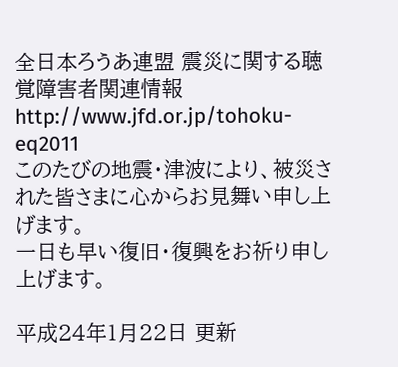全日本ろうあ連盟 震災に関する聴覚障害者関連情報  http://www.jfd.or.jp/tohoku-eq2011
このたびの地震・津波により、被災された皆さまに心からお見舞い申し上げます。
一日も早い復旧・復興をお祈り申し上げます。

平成24年1月22日 更新